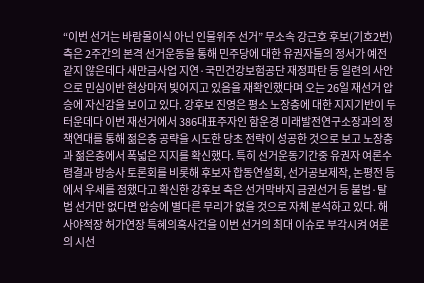“이번 선거는 바람몰이식 아닌 인물위주 선거” 무소속 강근호 후보(기호2번)측은 2주간의 본격 선거운동을 통해 민주당에 대한 유권자들의 정서가 예전같지 않은데다 새만금사업 지연·국민건강보험공단 재정파탄 등 일련의 사안으로 민심이반 현상마저 빚어지고 있음을 재확인했다며 오는 26일 재선거 압승에 자신감을 보이고 있다. 강후보 진영은 평소 노장층에 대한 지지기반이 두터운데다 이번 재선거에서 386대표주자인 함운경 미래발전연구소장과의 정책연대를 통해 젊은층 공략을 시도한 당초 전략이 성공한 것으로 보고 노장층과 젊은층에서 폭넓은 지지를 확신했다. 특히 선거운동기간중 유권자 여론수렴결과 방송사 토론회를 비롯해 후보자 합동연설회, 선거공보제작, 논평전 등에서 우세를 점했다고 확신한 강후보 측은 선거막바지 금권선거 등 불법·탈법 선거만 없다면 압승에 별다른 무리가 없을 것으로 자체 분석하고 있다. 해사야적장 허가연장 특혜의혹사건을 이번 선거의 최대 이슈로 부각시켜 여론의 시선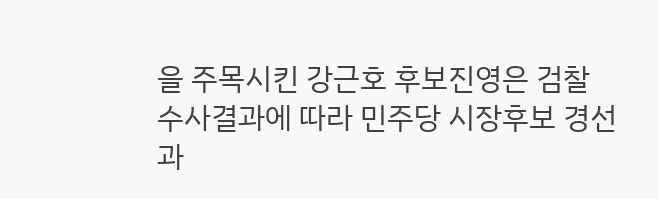을 주목시킨 강근호 후보진영은 검찰 수사결과에 따라 민주당 시장후보 경선과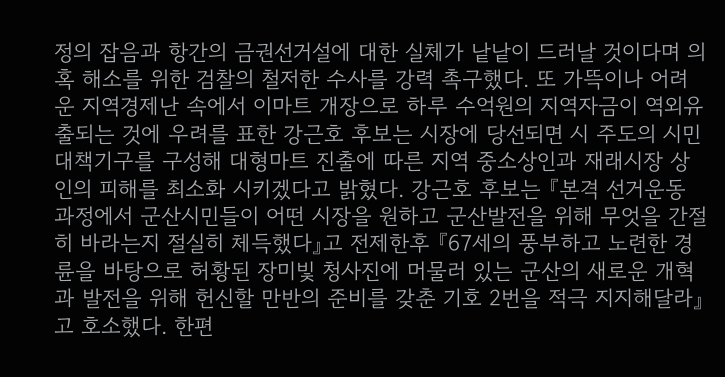정의 잡음과 항간의 금권선거설에 대한 실체가 낱낱이 드러날 것이다며 의혹 해소를 위한 검찰의 철저한 수사를 강력 촉구했다. 또 가뜩이나 어려운 지역경제난 속에서 이마트 개장으로 하루 수억원의 지역자금이 역외유출되는 것에 우려를 표한 강근호 후보는 시장에 당선되면 시 주도의 시민대책기구를 구성해 대형마트 진출에 따른 지역 중소상인과 재래시장 상인의 피해를 최소화 시키겠다고 밝혔다. 강근호 후보는 『본격 선거운동 과정에서 군산시민들이 어떤 시장을 원하고 군산발전을 위해 무엇을 간절히 바라는지 절실히 체득했다』고 전제한후 『67세의 풍부하고 노련한 경륜을 바탕으로 허황된 장미빛 청사진에 머물러 있는 군산의 새로운 개혁과 발전을 위해 헌신할 만반의 준비를 갖춘 기호 2번을 적극 지지해달라』고 호소했다. 한편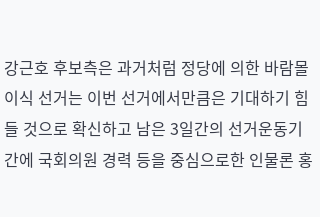강근호 후보측은 과거처럼 정당에 의한 바람몰이식 선거는 이번 선거에서만큼은 기대하기 힘들 것으로 확신하고 남은 3일간의 선거운동기간에 국회의원 경력 등을 중심으로한 인물론 홍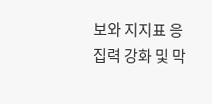보와 지지표 응집력 강화 및 막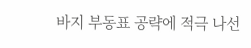바지 부동표 공략에 적극 나선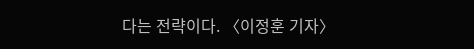다는 전략이다. 〈이정훈 기자〉